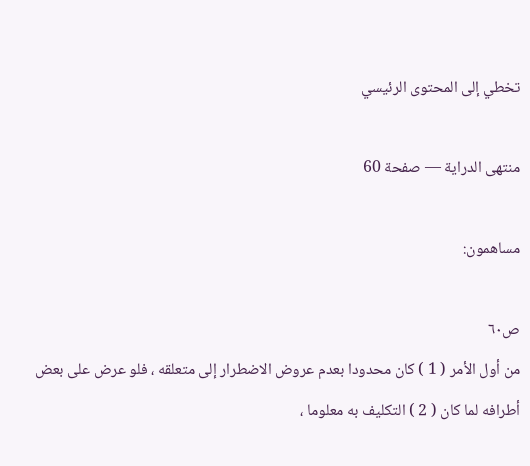تخطي إلى المحتوى الرئيسي

منتهى الدراية — صفحة 60

مساهمون:

ص٦٠
من أول الأمر ( 1 ) كان محدودا بعدم عروض الاضطرار إلى متعلقه ، فلو عرض على بعض أطرافه لما كان ( 2 ) التكليف به معلوما ،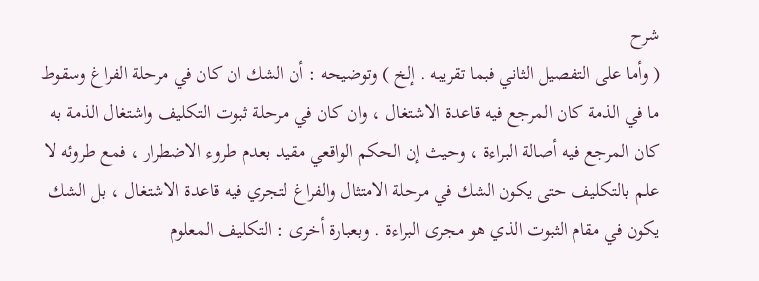شرح
( وأما على التفصيل الثاني فبما تقريبه . إلخ ) وتوضيحه : أن الشك ان كان في مرحلة الفراغ وسقوط ما في الذمة كان المرجع فيه قاعدة الاشتغال ، وان كان في مرحلة ثبوت التكليف واشتغال الذمة به كان المرجع فيه أصالة البراءة ، وحيث إن الحكم الواقعي مقيد بعدم طروء الاضطرار ، فمع طروئه لا علم بالتكليف حتى يكون الشك في مرحلة الامتثال والفراغ لتجري فيه قاعدة الاشتغال ، بل الشك يكون في مقام الثبوت الذي هو مجرى البراءة . وبعبارة أخرى : التكليف المعلوم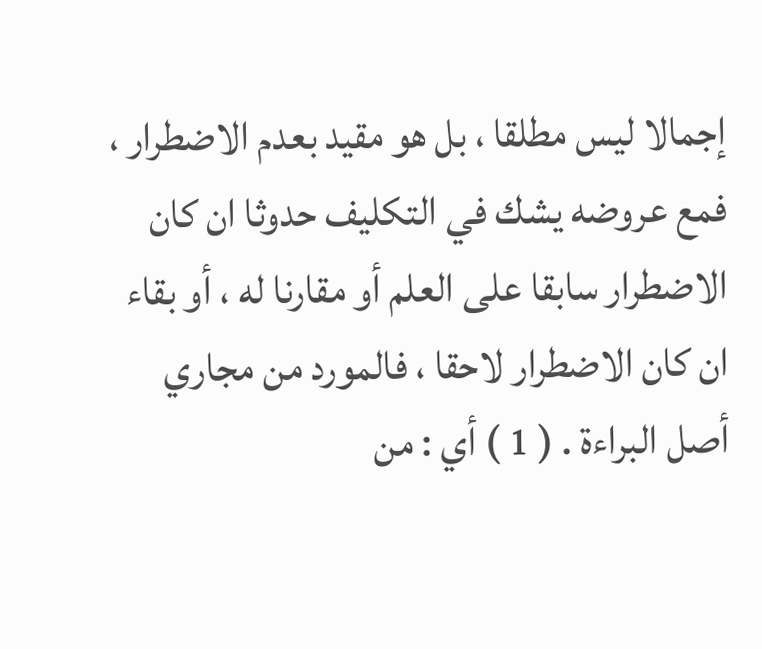إجمالا ليس مطلقا ، بل هو مقيد بعدم الاضطرار ، فمع عروضه يشك في التكليف حدوثا ان كان الاضطرار سابقا على العلم أو مقارنا له ، أو بقاء ان كان الاضطرار لاحقا ، فالمورد من مجاري أصل البراءة . ( 1 ) أي : من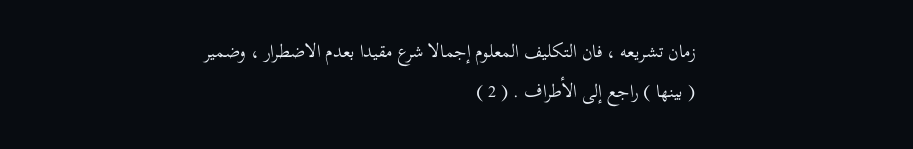زمان تشريعه ، فان التكليف المعلوم إجمالا شرع مقيدا بعدم الاضطرار ، وضمير ( بينها ) راجع إلى الأطراف . ( 2 )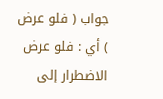جواب ( فلو عرض ) أي : فلو عرض الاضطرار إلى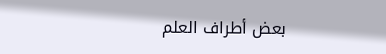بعض أطراف العلم